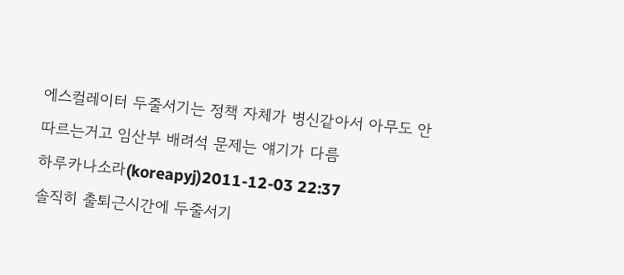에스컬레이터 두줄서기는 정책 자체가 병신같아서 아무도 안 따르는거고 임산부 배려석 문제는 얘기가 다름
하루카나소라(koreapyj)2011-12-03 22:37
솔직히 출퇴근시간에 두줄서기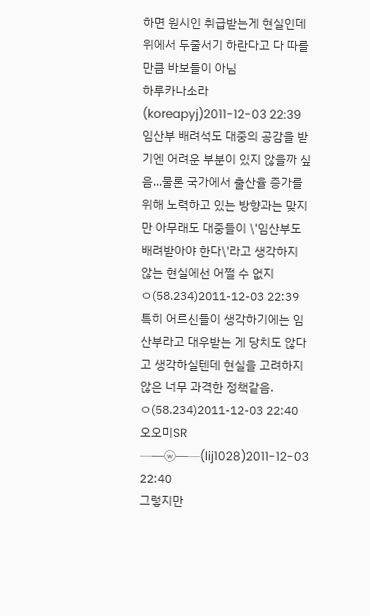하면 원시인 취급받는게 현실인데 위에서 두줄서기 하란다고 다 따를만큼 바보들이 아님
하루카나소라(koreapyj)2011-12-03 22:39
임산부 배려석도 대중의 공감을 받기엔 어려운 부분이 있지 않을까 싶음...물론 국가에서 출산율 증가를 위해 노력하고 있는 방향과는 맞지만 아무래도 대중들이 \'임산부도 배려받아야 한다\'라고 생각하지 않는 현실에선 어쩔 수 없지
ㅇ(58.234)2011-12-03 22:39
특히 어르신들이 생각하기에는 임산부라고 대우받는 게 당치도 않다고 생각하실텐데 현실을 고려하지 않은 너무 과격한 정책같음.
ㅇ(58.234)2011-12-03 22:40
오오미SR
─━ⓦ━─(lij1028)2011-12-03 22:40
그렇지만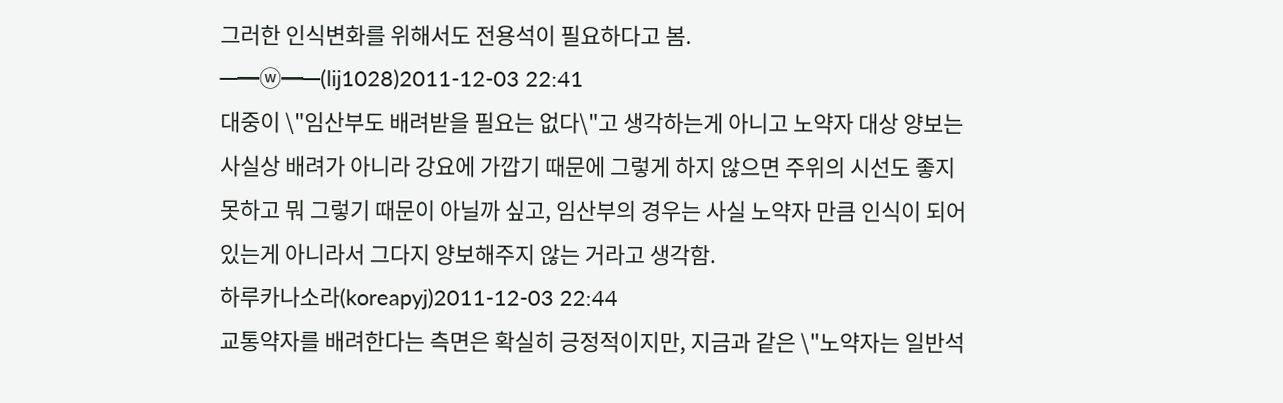그러한 인식변화를 위해서도 전용석이 필요하다고 봄.
─━ⓦ━─(lij1028)2011-12-03 22:41
대중이 \"임산부도 배려받을 필요는 없다\"고 생각하는게 아니고 노약자 대상 양보는 사실상 배려가 아니라 강요에 가깝기 때문에 그렇게 하지 않으면 주위의 시선도 좋지 못하고 뭐 그렇기 때문이 아닐까 싶고, 임산부의 경우는 사실 노약자 만큼 인식이 되어있는게 아니라서 그다지 양보해주지 않는 거라고 생각함.
하루카나소라(koreapyj)2011-12-03 22:44
교통약자를 배려한다는 측면은 확실히 긍정적이지만, 지금과 같은 \"노약자는 일반석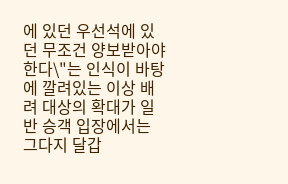에 있던 우선석에 있던 무조건 양보받아야 한다\"는 인식이 바탕에 깔려있는 이상 배려 대상의 확대가 일반 승객 입장에서는 그다지 달갑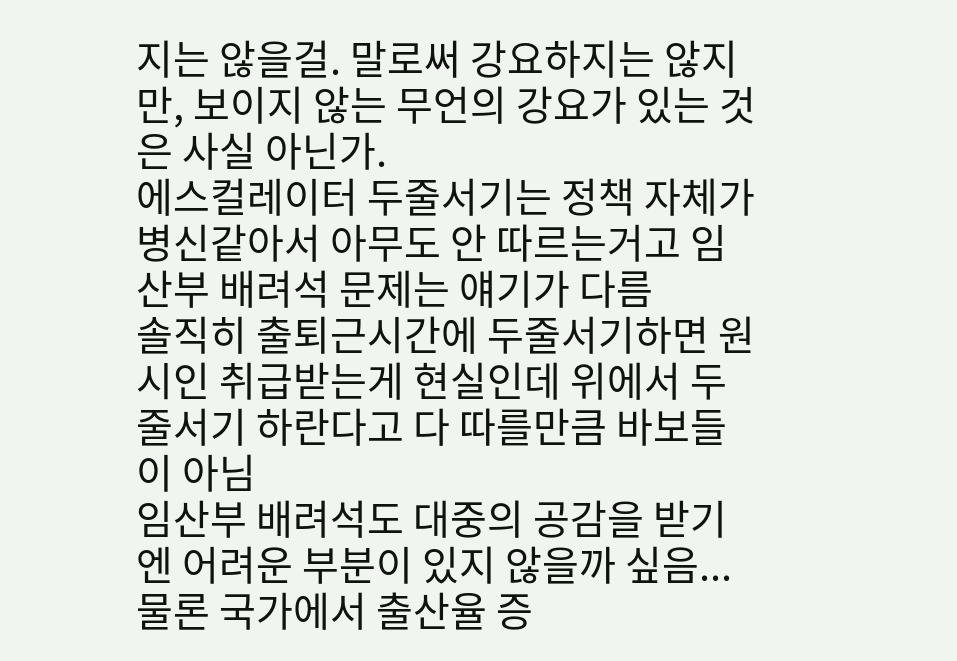지는 않을걸. 말로써 강요하지는 않지만, 보이지 않는 무언의 강요가 있는 것은 사실 아닌가.
에스컬레이터 두줄서기는 정책 자체가 병신같아서 아무도 안 따르는거고 임산부 배려석 문제는 얘기가 다름
솔직히 출퇴근시간에 두줄서기하면 원시인 취급받는게 현실인데 위에서 두줄서기 하란다고 다 따를만큼 바보들이 아님
임산부 배려석도 대중의 공감을 받기엔 어려운 부분이 있지 않을까 싶음...물론 국가에서 출산율 증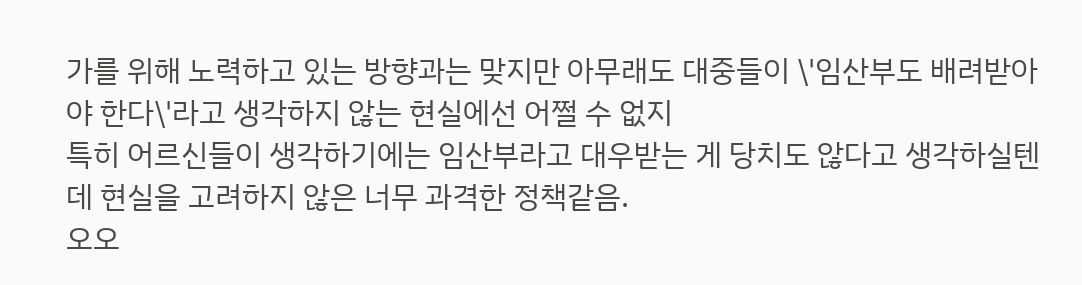가를 위해 노력하고 있는 방향과는 맞지만 아무래도 대중들이 \'임산부도 배려받아야 한다\'라고 생각하지 않는 현실에선 어쩔 수 없지
특히 어르신들이 생각하기에는 임산부라고 대우받는 게 당치도 않다고 생각하실텐데 현실을 고려하지 않은 너무 과격한 정책같음.
오오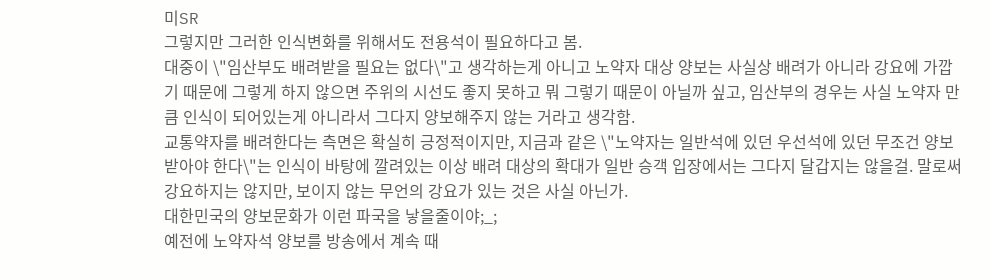미SR
그렇지만 그러한 인식변화를 위해서도 전용석이 필요하다고 봄.
대중이 \"임산부도 배려받을 필요는 없다\"고 생각하는게 아니고 노약자 대상 양보는 사실상 배려가 아니라 강요에 가깝기 때문에 그렇게 하지 않으면 주위의 시선도 좋지 못하고 뭐 그렇기 때문이 아닐까 싶고, 임산부의 경우는 사실 노약자 만큼 인식이 되어있는게 아니라서 그다지 양보해주지 않는 거라고 생각함.
교통약자를 배려한다는 측면은 확실히 긍정적이지만, 지금과 같은 \"노약자는 일반석에 있던 우선석에 있던 무조건 양보받아야 한다\"는 인식이 바탕에 깔려있는 이상 배려 대상의 확대가 일반 승객 입장에서는 그다지 달갑지는 않을걸. 말로써 강요하지는 않지만, 보이지 않는 무언의 강요가 있는 것은 사실 아닌가.
대한민국의 양보문화가 이런 파국을 낳을줄이야;_;
예전에 노약자석 양보를 방송에서 계속 때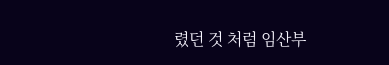렸던 것 처럼 임산부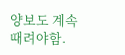양보도 계속 때려야함.